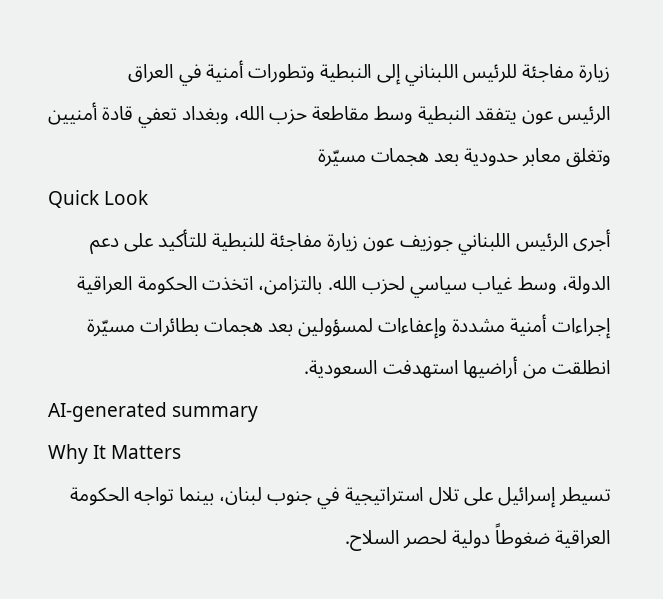زيارة مفاجئة للرئيس اللبناني إلى النبطية وتطورات أمنية في العراق
الرئيس عون يتفقد النبطية وسط مقاطعة حزب الله، وبغداد تعفي قادة أمنيين وتغلق معابر حدودية بعد هجمات مسيّرة
Quick Look
أجرى الرئيس اللبناني جوزيف عون زيارة مفاجئة للنبطية للتأكيد على دعم الدولة، وسط غياب سياسي لحزب الله. بالتزامن، اتخذت الحكومة العراقية إجراءات أمنية مشددة وإعفاءات لمسؤولين بعد هجمات بطائرات مسيّرة انطلقت من أراضيها استهدفت السعودية.
AI-generated summary
Why It Matters
تسيطر إسرائيل على تلال استراتيجية في جنوب لبنان، بينما تواجه الحكومة العراقية ضغوطاً دولية لحصر السلاح.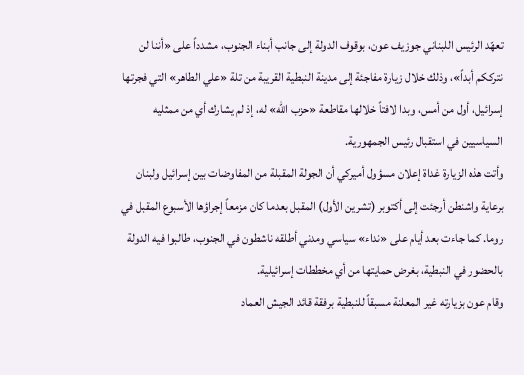تعهّد الرئيس اللبناني جوزيف عون، بوقوف الدولة إلى جانب أبناء الجنوب، مشدداً على «أننا لن نترككم أبداً»، وذلك خلال زيارة مفاجئة إلى مدينة النبطية القريبة من تلة «علي الطاهر» التي فجرتها إسرائيل، أول من أمس، وبدا لافتاً خلالها مقاطعة «حزب الله» له، إذ لم يشارك أي من ممثليه السياسيين في استقبال رئيس الجمهورية.
وأتت هذه الزيارة غداة إعلان مسؤول أميركي أن الجولة المقبلة من المفاوضات بين إسرائيل ولبنان برعاية واشنطن أرجئت إلى أكتوبر (تشرين الأول) المقبل بعدما كان مزمعاً إجراؤها الأسبوع المقبل في روما. كما جاءت بعد أيام على «نداء» سياسي ومدني أطلقه ناشطون في الجنوب، طالبوا فيه الدولة بالحضور في النبطية، بغرض حمايتها من أي مخططات إسرائيلية.
وقام عون بزيارته غير المعلنة مسبقاً للنبطية برفقة قائد الجيش العماد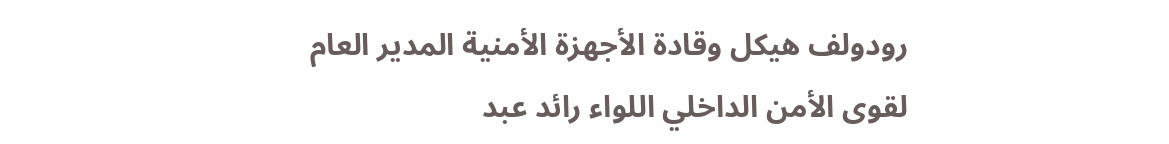رودولف هيكل وقادة الأجهزة الأمنية المدير العام لقوى الأمن الداخلي اللواء رائد عبد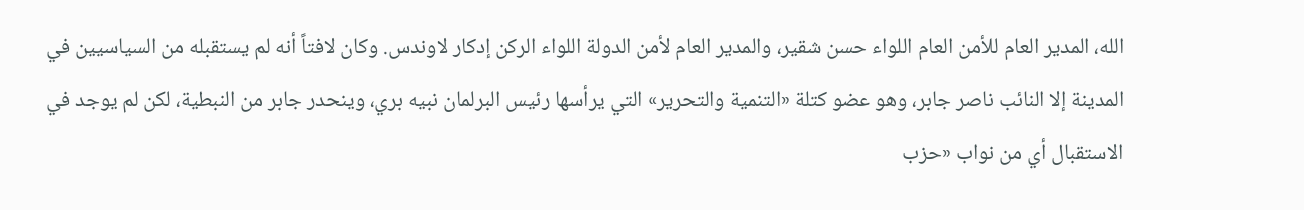الله، المدير العام للأمن العام اللواء حسن شقير، والمدير العام لأمن الدولة اللواء الركن إدكار لاوندس. وكان لافتاً أنه لم يستقبله من السياسيين في المدينة إلا النائب ناصر جابر، وهو عضو كتلة «التنمية والتحرير» التي يرأسها رئيس البرلمان نبيه بري، وينحدر جابر من النبطية، لكن لم يوجد في الاستقبال أي من نواب «حزب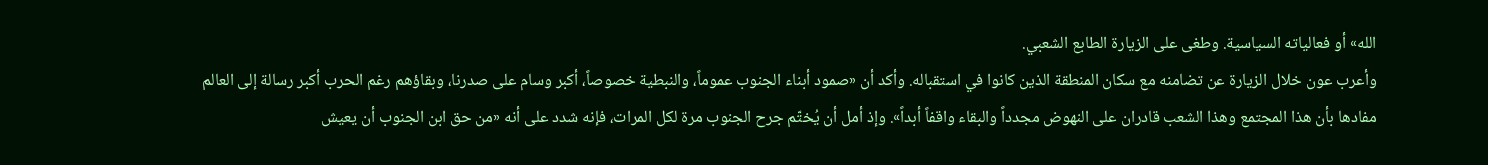الله» أو فعالياته السياسية. وطغى على الزيارة الطابع الشعبي.
وأعرب عون خلال الزيارة عن تضامنه مع سكان المنطقة الذين كانوا في استقباله. وأكد أن «صمود أبناء الجنوب عموماً، والنبطية خصوصاً، أكبر وسام على صدرنا، وبقاؤهم رغم الحرب أكبر رسالة إلى العالم مفادها بأن هذا المجتمع وهذا الشعب قادران على النهوض مجدداً والبقاء واقفاً أبداً». وإذ أمل أن يُختّم جرح الجنوب مرة لكل المرات، فإنه شدد على أنه «من حق ابن الجنوب أن يعيش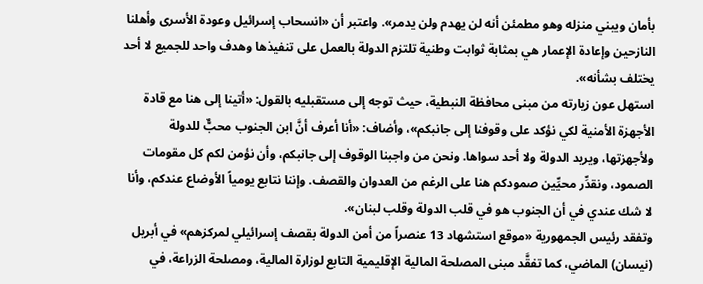بأمان ويبني منزله وهو مطمئن أنه لن يهدم ولن يدمر». واعتبر أن «انسحاب إسرائيل وعودة الأسرى وأهلنا النازحين وإعادة الإعمار هي بمثابة ثوابت وطنية تلتزم الدولة بالعمل على تنفيذها وهدف واحد للجميع لا أحد يختلف بشأنه».
استهل عون زيارته من مبنى محافظة النبطية، حيث توجه إلى مستقبليه بالقول: «أتينا إلى هنا مع قادة الأجهزة الأمنية لكي نؤكد على وقوفنا إلى جانبكم»، وأضاف: «أنا أعرف أنَّ ابن الجنوب محبٌّ للدولة ولأجهزتها، ويريد الدولة ولا أحد سواها. ونحن من واجبنا الوقوف إلى جانبكم، وأن نؤمن لكم كل مقومات الصمود، ونقدِّر محيِّين صمودكم هنا على الرغم من العدوان والقصف. وإننا نتابع يومياً الأوضاع عندكم، وأنا لا شك عندي في أن الجنوب هو في قلب الدولة وقلب لبنان».
وتفقد رئيس الجمهورية «موقع استشهاد 13 عنصراً من أمن الدولة بقصف إسرائيلي لمركزهم» في أبريل (نيسان) الماضي، كما تفقَّد مبنى المصلحة المالية الإقليمية التابع لوزارة المالية، ومصلحة الزراعة، في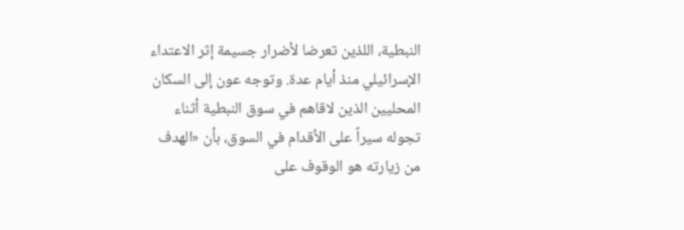النبطية، اللذين تعرضا لأضرار جسيمة إثر الاعتداء الإسرائيلي منذ أيام عدة. وتوجه عون إلى السكان المحليين الذين لاقاهم في سوق النبطية أثناء تجوله سيراً على الأقدام في السوق، بأن «الهدف من زيارته هو الوقوف على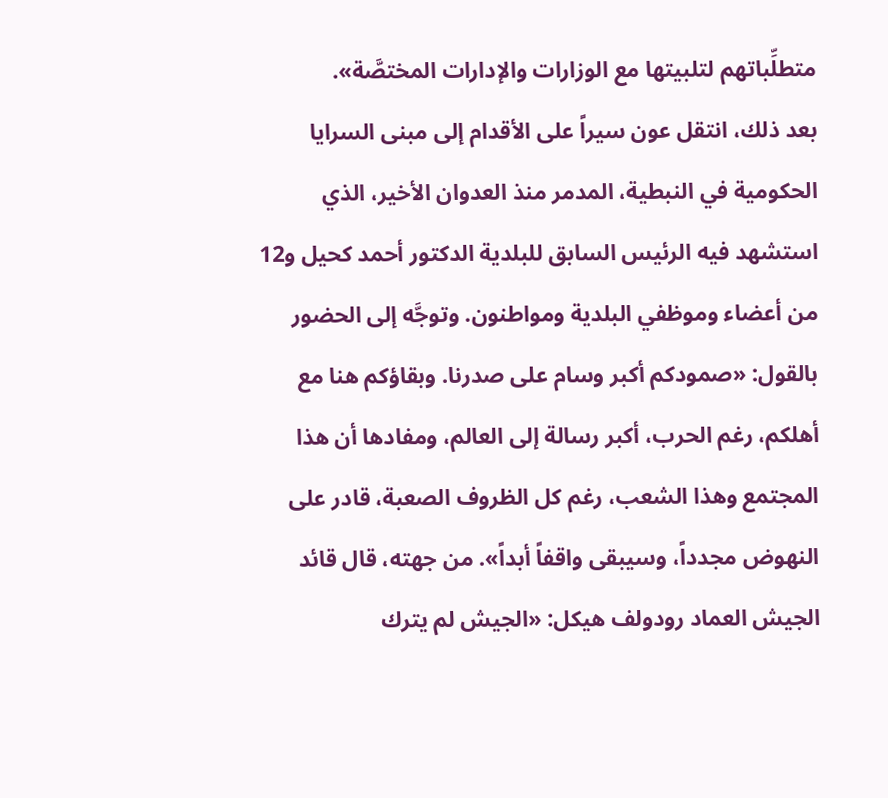متطلِّباتهم لتلبيتها مع الوزارات والإدارات المختصَّة».
بعد ذلك، انتقل عون سيراً على الأقدام إلى مبنى السرايا الحكومية في النبطية، المدمر منذ العدوان الأخير، الذي استشهد فيه الرئيس السابق للبلدية الدكتور أحمد كحيل و12 من أعضاء وموظفي البلدية ومواطنون. وتوجَّه إلى الحضور بالقول: «صمودكم أكبر وسام على صدرنا. وبقاؤكم هنا مع أهلكم، رغم الحرب، أكبر رسالة إلى العالم، ومفادها أن هذا المجتمع وهذا الشعب، رغم كل الظروف الصعبة، قادر على النهوض مجدداً، وسيبقى واقفاً أبداً». من جهته، قال قائد الجيش العماد رودولف هيكل: «الجيش لم يترك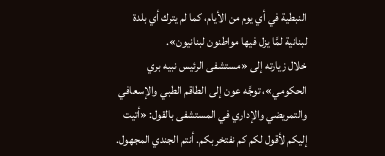النبطية في أي يوم من الأيام، كما لم يترك أي بلدة لبنانية لمَّا يزل فيها مواطنون لبنانيون».
خلال زيارته إلى «مستشفى الرئيس نبيه بري الحكومي»، توجَّه عون إلى الطاقم الطبي والإسعافي والتمريضي والإداري في المستشفى بالقول: «أتيت إليكم لأقول لكم كم نفتخر بكم. أنتم الجندي المجهول.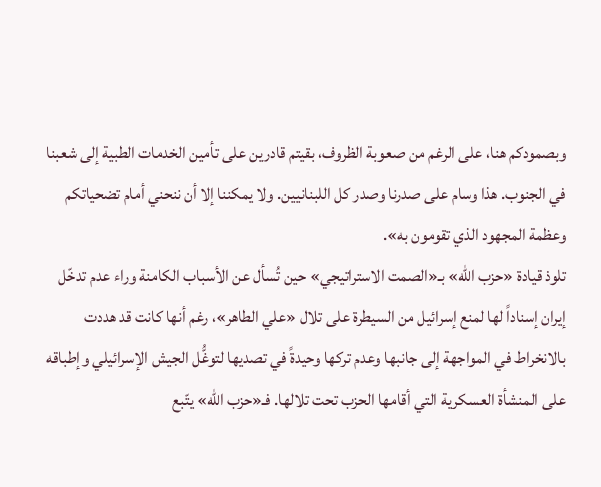وبصمودكم هنا، على الرغم من صعوبة الظروف، بقيتم قادرين على تأمين الخدمات الطبية إلى شعبنا في الجنوب. هذا وسام على صدرنا وصدر كل اللبنانيين. ولا يمكننا إلا أن ننحني أمام تضحياتكم وعظمة المجهود الذي تقومون به».
تلوذ قيادة «حزب الله» بـ«الصمت الاستراتيجي» حين تُسأل عن الأسباب الكامنة وراء عدم تدخّل إيران إسناداً لها لمنع إسرائيل من السيطرة على تلال «علي الطاهر»، رغم أنها كانت قد هددت بالانخراط في المواجهة إلى جانبها وعدم تركها وحيدةً في تصديها لتوغُّل الجيش الإسرائيلي وإطباقه على المنشأة العسكرية التي أقامها الحزب تحت تلالها. فـ«حزب الله» يتّبع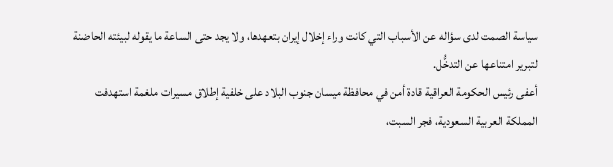سياسة الصمت لدى سؤاله عن الأسباب التي كانت وراء إخلال إيران بتعهدها، ولا يجد حتى الساعة ما يقوله لبيئته الحاضنة لتبرير امتناعها عن التدخُّل.
أعفى رئيس الحكومة العراقية قادة أمن في محافظة ميسان جنوب البلاد على خلفية إطلاق مسيرات ملغمة استهدفت المملكة العربية السعودية، فجر السبت،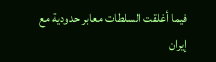فيما أغلقت السلطات معابر حدودية مع إيران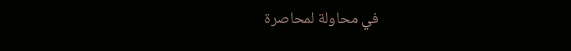في محاولة لمحاصرة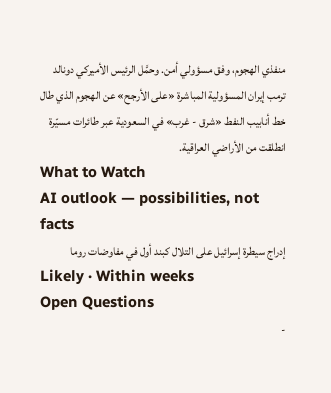منفذي الهجوم، وفق مسؤولي أمن. وحمَّل الرئيس الأميركي دونالد ترمب إيران المسؤولية المباشرة «على الأرجح» عن الهجوم الذي طال خط أنابيب النفط «شرق - غرب» في السعودية عبر طائرات مسيّرة انطلقت من الأراضي العراقية.
What to Watch
AI outlook — possibilities, not facts
إدراج سيطرة إسرائيل على التلال كبند أول في مفاوضات روما
Likely · Within weeks
Open Questions
-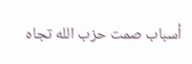أسباب صمت حزب الله تجاه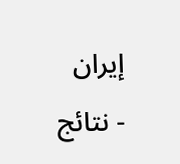إيران
- نتائج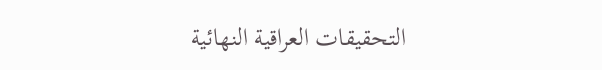التحقيقات العراقية النهائية